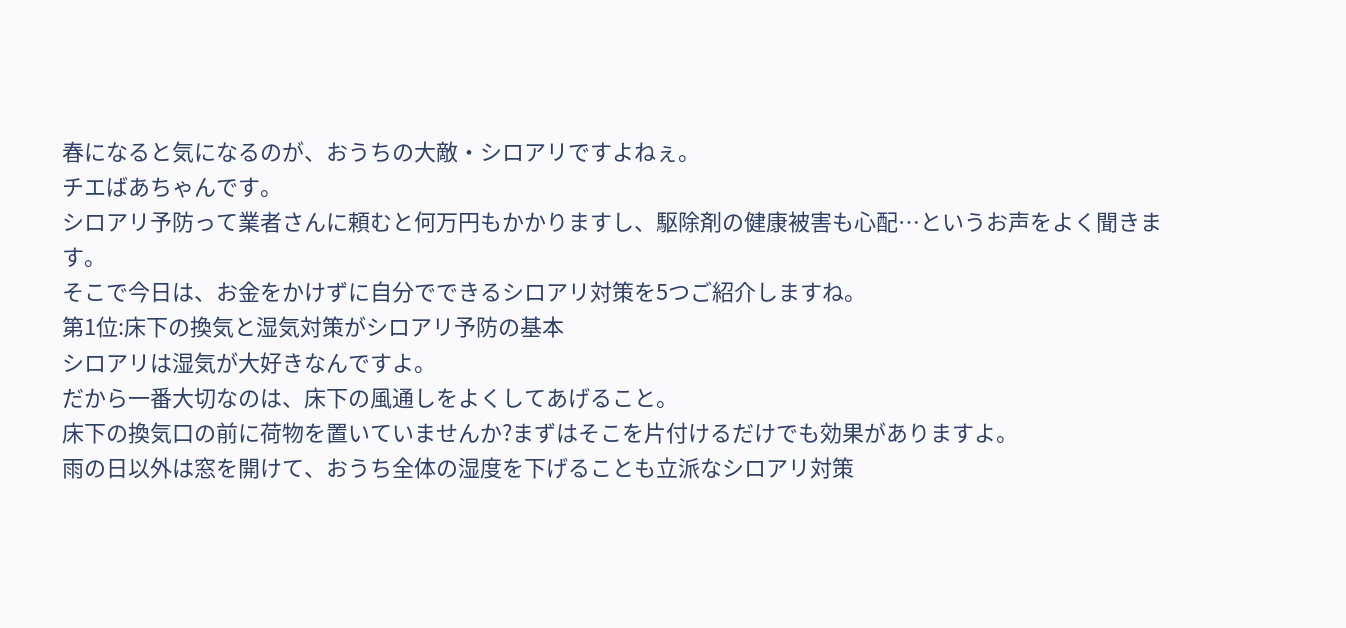春になると気になるのが、おうちの大敵・シロアリですよねぇ。
チエばあちゃんです。
シロアリ予防って業者さんに頼むと何万円もかかりますし、駆除剤の健康被害も心配…というお声をよく聞きます。
そこで今日は、お金をかけずに自分でできるシロアリ対策を5つご紹介しますね。
第1位:床下の換気と湿気対策がシロアリ予防の基本
シロアリは湿気が大好きなんですよ。
だから一番大切なのは、床下の風通しをよくしてあげること。
床下の換気口の前に荷物を置いていませんか?まずはそこを片付けるだけでも効果がありますよ。
雨の日以外は窓を開けて、おうち全体の湿度を下げることも立派なシロアリ対策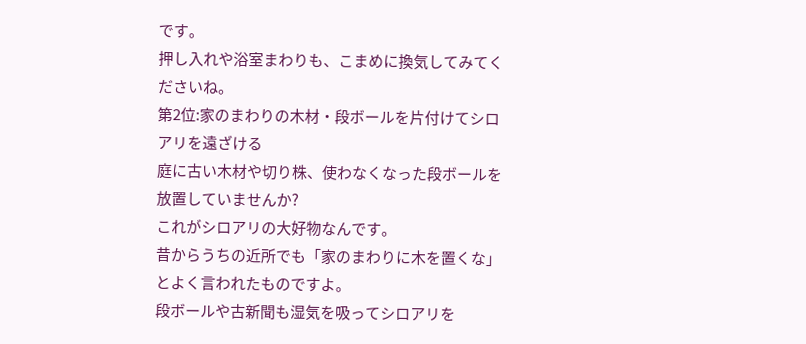です。
押し入れや浴室まわりも、こまめに換気してみてくださいね。
第2位:家のまわりの木材・段ボールを片付けてシロアリを遠ざける
庭に古い木材や切り株、使わなくなった段ボールを放置していませんか?
これがシロアリの大好物なんです。
昔からうちの近所でも「家のまわりに木を置くな」とよく言われたものですよ。
段ボールや古新聞も湿気を吸ってシロアリを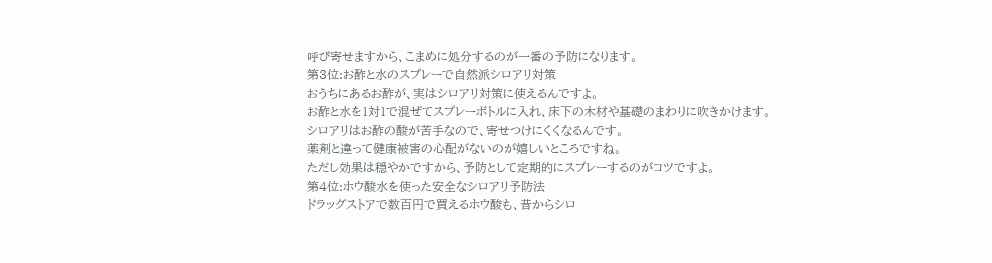呼び寄せますから、こまめに処分するのが一番の予防になります。
第3位:お酢と水のスプレーで自然派シロアリ対策
おうちにあるお酢が、実はシロアリ対策に使えるんですよ。
お酢と水を1対1で混ぜてスプレーボトルに入れ、床下の木材や基礎のまわりに吹きかけます。
シロアリはお酢の酸が苦手なので、寄せつけにくくなるんです。
薬剤と違って健康被害の心配がないのが嬉しいところですね。
ただし効果は穏やかですから、予防として定期的にスプレーするのがコツですよ。
第4位:ホウ酸水を使った安全なシロアリ予防法
ドラッグストアで数百円で買えるホウ酸も、昔からシロ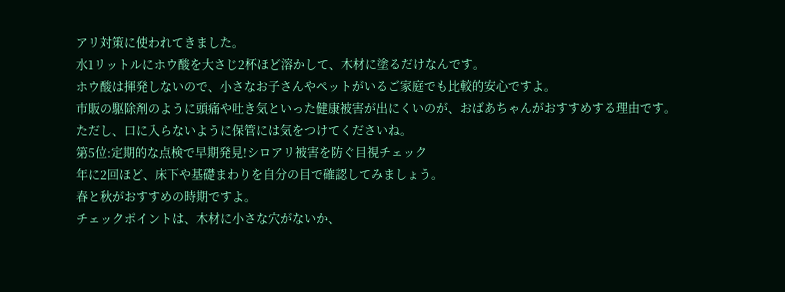アリ対策に使われてきました。
水1リットルにホウ酸を大さじ2杯ほど溶かして、木材に塗るだけなんです。
ホウ酸は揮発しないので、小さなお子さんやペットがいるご家庭でも比較的安心ですよ。
市販の駆除剤のように頭痛や吐き気といった健康被害が出にくいのが、おばあちゃんがおすすめする理由です。
ただし、口に入らないように保管には気をつけてくださいね。
第5位:定期的な点検で早期発見!シロアリ被害を防ぐ目視チェック
年に2回ほど、床下や基礎まわりを自分の目で確認してみましょう。
春と秋がおすすめの時期ですよ。
チェックポイントは、木材に小さな穴がないか、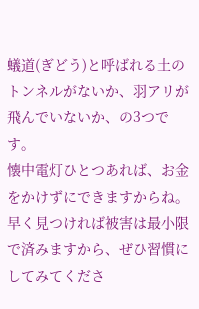蟻道(ぎどう)と呼ばれる土のトンネルがないか、羽アリが飛んでいないか、の3つです。
懐中電灯ひとつあれば、お金をかけずにできますからね。
早く見つければ被害は最小限で済みますから、ぜひ習慣にしてみてくださ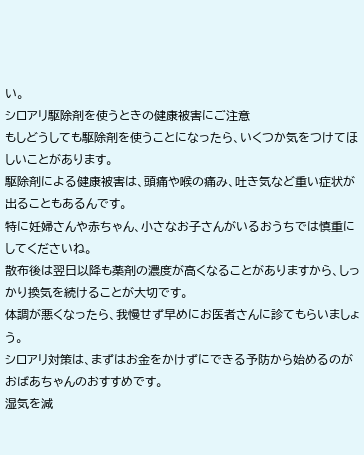い。
シロアリ駆除剤を使うときの健康被害にご注意
もしどうしても駆除剤を使うことになったら、いくつか気をつけてほしいことがあります。
駆除剤による健康被害は、頭痛や喉の痛み、吐き気など重い症状が出ることもあるんです。
特に妊婦さんや赤ちゃん、小さなお子さんがいるおうちでは慎重にしてくださいね。
散布後は翌日以降も薬剤の濃度が高くなることがありますから、しっかり換気を続けることが大切です。
体調が悪くなったら、我慢せず早めにお医者さんに診てもらいましょう。
シロアリ対策は、まずはお金をかけずにできる予防から始めるのがおばあちゃんのおすすめです。
湿気を減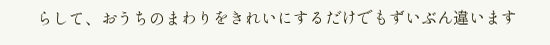らして、おうちのまわりをきれいにするだけでもずいぶん違います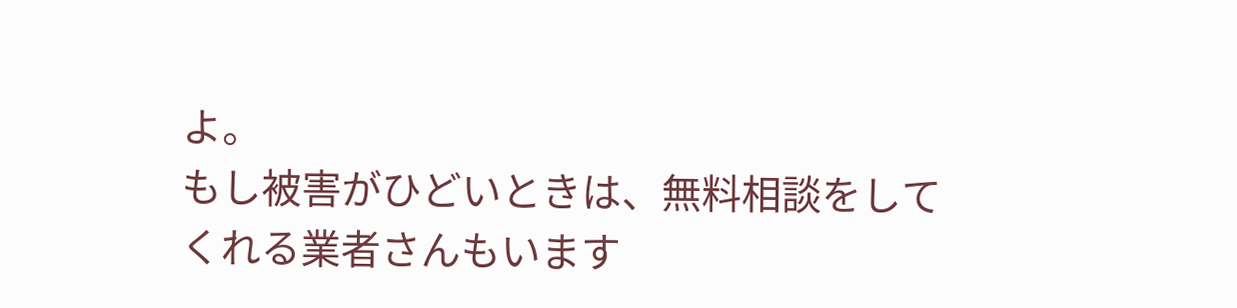よ。
もし被害がひどいときは、無料相談をしてくれる業者さんもいます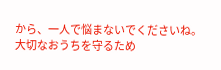から、一人で悩まないでくださいね。
大切なおうちを守るため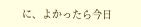に、よかったら今日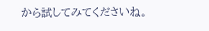から試してみてくださいね。